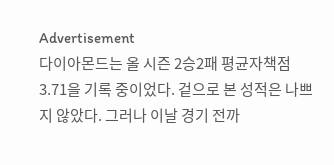Advertisement
다이아몬드는 올 시즌 2승2패 평균자책점 3.71을 기록 중이었다. 겉으로 본 성적은 나쁘지 않았다. 그러나 이날 경기 전까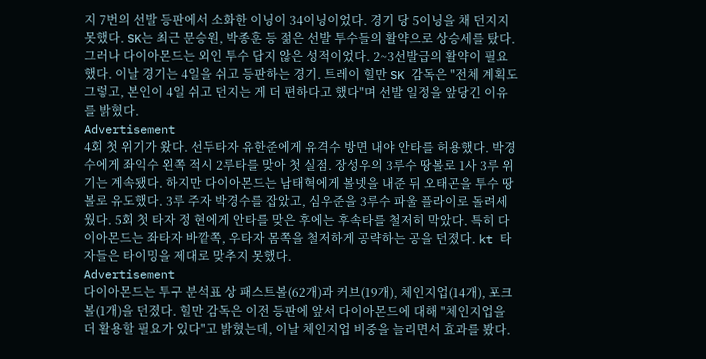지 7번의 선발 등판에서 소화한 이닝이 34이닝이었다. 경기 당 5이닝을 채 던지지 못했다. SK는 최근 문승원, 박종훈 등 젊은 선발 투수들의 활약으로 상승세를 탔다. 그러나 다이아몬드는 외인 투수 답지 않은 성적이었다. 2~3선발급의 활약이 필요했다. 이날 경기는 4일을 쉬고 등판하는 경기. 트레이 힐만 SK 감독은 "전체 계획도 그렇고, 본인이 4일 쉬고 던지는 게 더 편하다고 했다"며 선발 일정을 앞당긴 이유를 밝혔다.
Advertisement
4회 첫 위기가 왔다. 선두타자 유한준에게 유격수 방면 내야 안타를 허용했다. 박경수에게 좌익수 왼쪽 적시 2루타를 맞아 첫 실점. 장성우의 3루수 땅볼로 1사 3루 위기는 계속됐다. 하지만 다이아몬드는 남태혁에게 볼넷을 내준 뒤 오태곤을 투수 땅볼로 유도했다. 3루 주자 박경수를 잡았고, 심우준을 3루수 파울 플라이로 돌려세웠다. 5회 첫 타자 정 현에게 안타를 맞은 후에는 후속타를 철저히 막았다. 특히 다이아몬드는 좌타자 바깥쪽, 우타자 몸쪽을 철저하게 공략하는 공을 던졌다. kt 타자들은 타이밍을 제대로 맞추지 못했다.
Advertisement
다이아몬드는 투구 분석표 상 패스트볼(62개)과 커브(19개), 체인지업(14개), 포크볼(1개)을 던졌다. 힐만 감독은 이전 등판에 앞서 다이아몬드에 대해 "체인지업을 더 활용할 필요가 있다"고 밝혔는데, 이날 체인지업 비중을 늘리면서 효과를 봤다.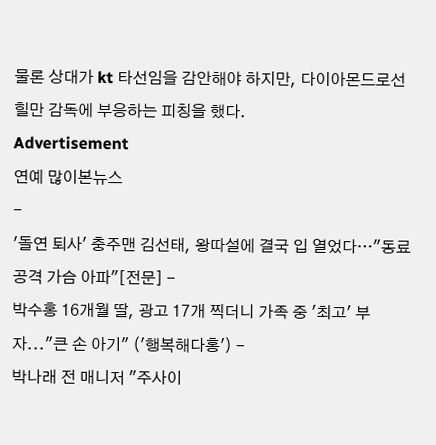물론 상대가 kt 타선임을 감안해야 하지만, 다이아몬드로선 힐만 감독에 부응하는 피칭을 했다.
Advertisement
연예 많이본뉴스
-
'돌연 퇴사' 충주맨 김선태, 왕따설에 결국 입 열었다…"동료 공격 가슴 아파"[전문] -
박수홍 16개월 딸, 광고 17개 찍더니 가족 중 '최고' 부자..."큰 손 아기" ('행복해다홍') -
박나래 전 매니저 "주사이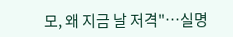모, 왜 지금 날 저격"…실명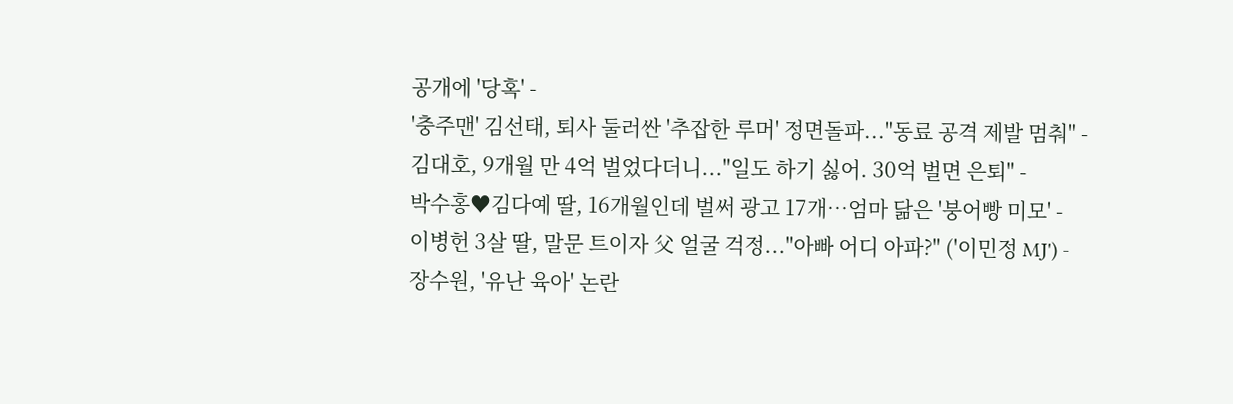공개에 '당혹' -
'충주맨' 김선태, 퇴사 둘러싼 '추잡한 루머' 정면돌파..."동료 공격 제발 멈춰" -
김대호, 9개월 만 4억 벌었다더니..."일도 하기 싫어. 30억 벌면 은퇴" -
박수홍♥김다예 딸, 16개월인데 벌써 광고 17개…엄마 닮은 '붕어빵 미모' -
이병헌 3살 딸, 말문 트이자 父 얼굴 걱정..."아빠 어디 아파?" ('이민정 MJ') -
장수원, '유난 육아' 논란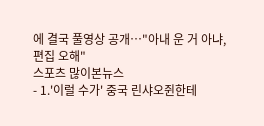에 결국 풀영상 공개…"아내 운 거 아냐, 편집 오해"
스포츠 많이본뉴스
- 1.'이럴 수가' 중국 린샤오쥔한테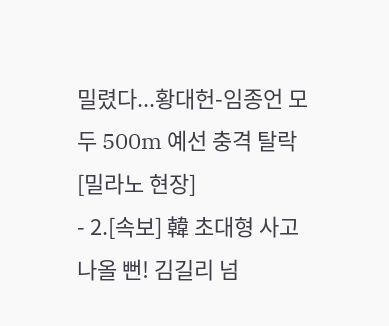밀렸다...황대헌-임종언 모두 500m 예선 충격 탈락[밀라노 현장]
- 2.[속보] 韓 초대형 사고 나올 뻔! 김길리 넘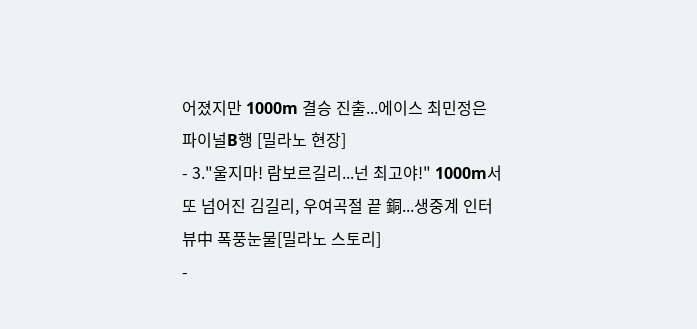어졌지만 1000m 결승 진출...에이스 최민정은 파이널B행 [밀라노 현장]
- 3."울지마! 람보르길리...넌 최고야!" 1000m서 또 넘어진 김길리, 우여곡절 끝 銅...생중계 인터뷰中 폭풍눈물[밀라노 스토리]
-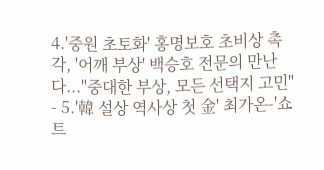4.'중원 초토화' 홍명보호 초비상 촉각, '어깨 부상' 백승호 전문의 만난다..."중대한 부상, 모든 선택지 고민"
- 5.'韓 설상 역사상 첫 金' 최가온-'쇼트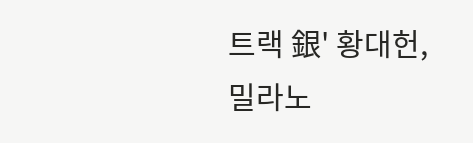트랙 銀' 황대헌, 밀라노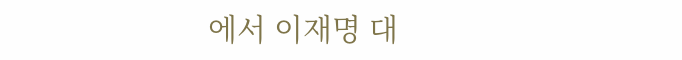에서 이재명 대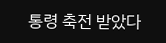통령 축전 받았다